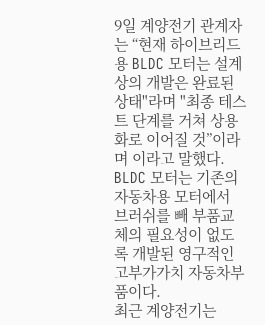9일 계양전기 관계자는 “현재 하이브리드용 BLDC 모터는 설계상의 개발은 완료된 상태"라며 "최종 테스트 단계를 거쳐 상용화로 이어질 것”이라며 이라고 말했다.
BLDC 모터는 기존의 자동차용 모터에서 브러쉬를 빼 부품교체의 필요성이 없도록 개발된 영구적인 고부가가치 자동차부품이다.
최근 계양전기는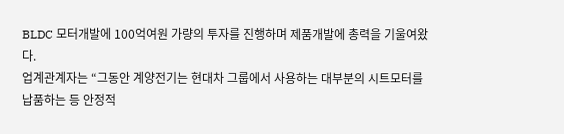BLDC 모터개발에 100억여원 가량의 투자를 진행하며 제품개발에 총력을 기울여왔다.
업계관계자는 “그동안 계양전기는 현대차 그룹에서 사용하는 대부분의 시트모터를 납품하는 등 안정적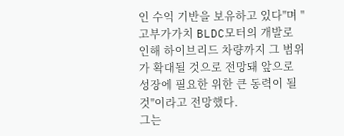인 수익 기반을 보유하고 있다"며 "고부가가치 BLDC모터의 개발로 인해 하이브리드 차량까지 그 범위가 확대될 것으로 전망돼 앞으로 성장에 필요한 위한 큰 동력이 될 것"이라고 전망했다.
그는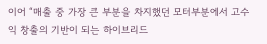이어 “매출 중 가장 큰 부분을 차지했던 모터부분에서 고수익 창출의 기반이 되는 하이브리드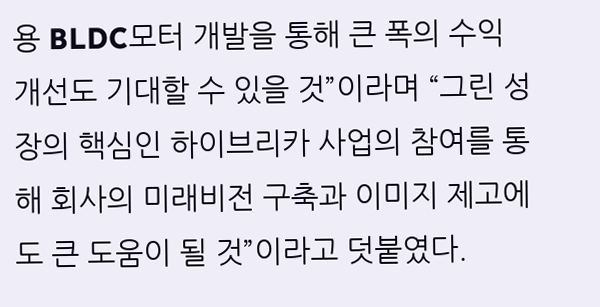용 BLDC모터 개발을 통해 큰 폭의 수익개선도 기대할 수 있을 것”이라며 “그린 성장의 핵심인 하이브리카 사업의 참여를 통해 회사의 미래비전 구축과 이미지 제고에도 큰 도움이 될 것”이라고 덧붙였다.